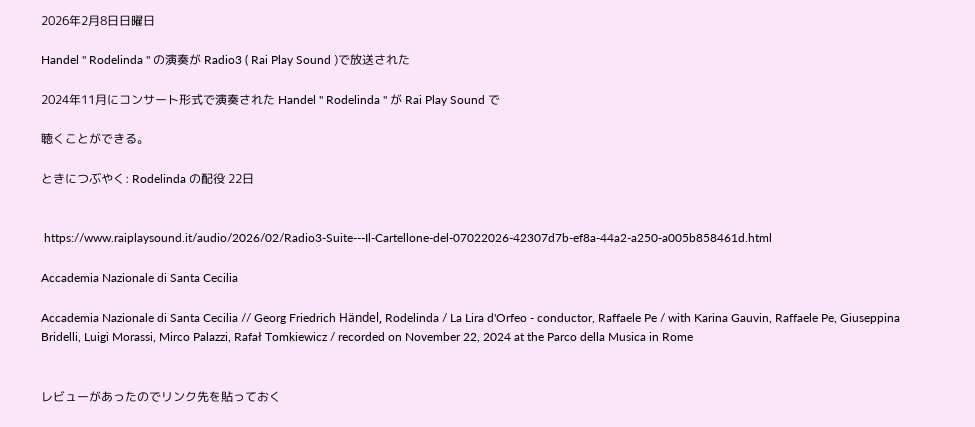2026年2月8日日曜日

Handel " Rodelinda " の演奏が Radio3 ( Rai Play Sound )で放送された

2024年11月にコンサート形式で演奏された Handel " Rodelinda " が Rai Play Sound で

聴くことができる。

ときにつぶやく: Rodelinda の配役 22日


 https://www.raiplaysound.it/audio/2026/02/Radio3-Suite---Il-Cartellone-del-07022026-42307d7b-ef8a-44a2-a250-a005b858461d.html

Accademia Nazionale di Santa Cecilia

Accademia Nazionale di Santa Cecilia // Georg Friedrich Händel, Rodelinda / La Lira d'Orfeo - conductor, Raffaele Pe / with Karina Gauvin, Raffaele Pe, Giuseppina Bridelli, Luigi Morassi, Mirco Palazzi, Rafał Tomkiewicz / recorded on November 22, 2024 at the Parco della Musica in Rome


レビューがあったのでリンク先を貼っておく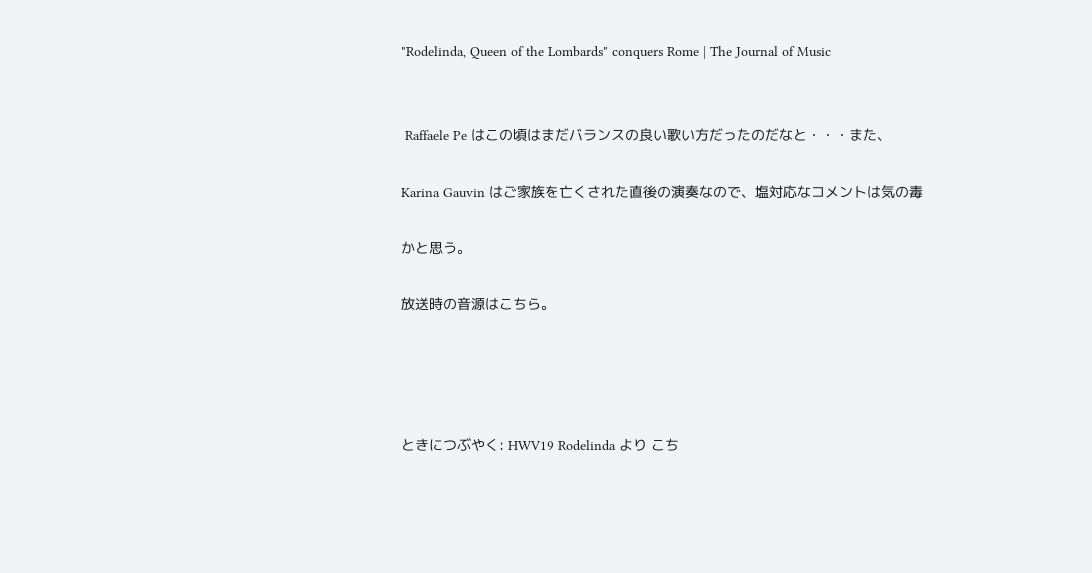"Rodelinda, Queen of the Lombards" conquers Rome | The Journal of Music


 Raffaele Pe はこの頃はまだバランスの良い歌い方だったのだなと・・・また、

Karina Gauvin はご家族を亡くされた直後の演奏なので、塩対応なコメントは気の毒

かと思う。

放送時の音源はこちら。




ときにつぶやく: HWV19 Rodelinda より こち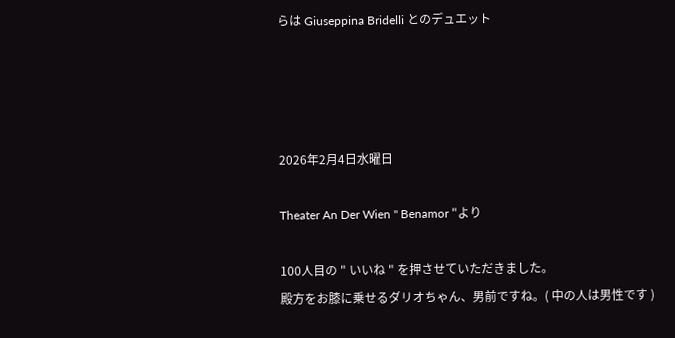らは Giuseppina Bridelli とのデュエット




2026年2月4日水曜日

Theater An Der Wien " Benamor "より

100人目の " いいね " を押させていただきました。
殿方をお膝に乗せるダリオちゃん、男前ですね。( 中の人は男性です )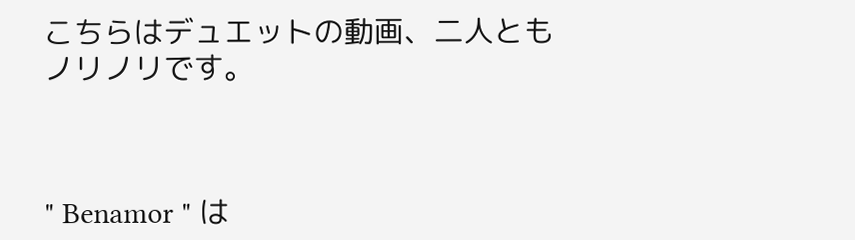こちらはデュエットの動画、二人ともノリノリです。



" Benamor " は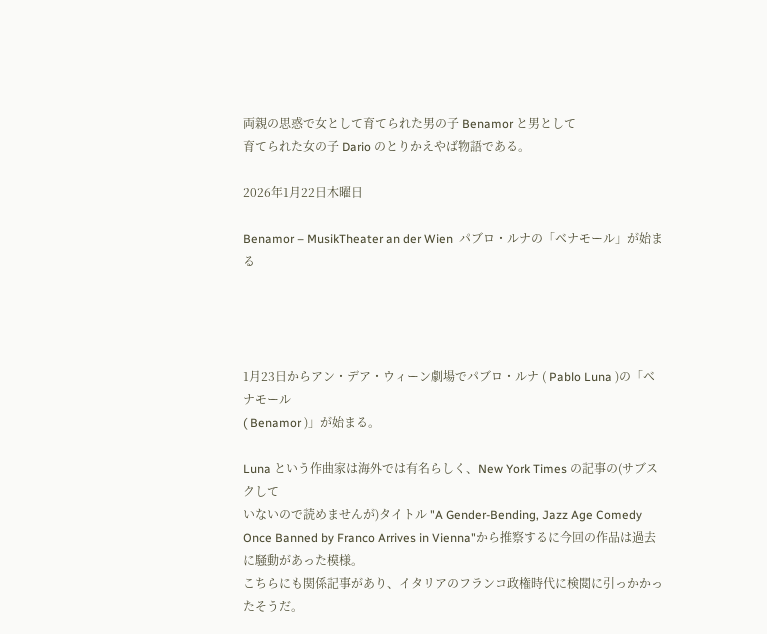両親の思惑で女として育てられた男の子 Benamor と男として
育てられた女の子 Dario のとりかえやば物語である。

2026年1月22日木曜日

Benamor – MusikTheater an der Wien  パブロ・ルナの「ベナモール」が始まる




1月23日からアン・デア・ウィーン劇場でパブロ・ルナ ( Pablo Luna )の「ベナモール
( Benamor )」が始まる。

Luna という作曲家は海外では有名らしく、New York Times の記事の(サブスクして
いないので読めませんが)タイトル "A Gender-Bending, Jazz Age Comedy Once Banned by Franco Arrives in Vienna"から推察するに今回の作品は過去に騒動があった模様。
こちらにも関係記事があり、イタリアのフランコ政権時代に検閲に引っかかったそうだ。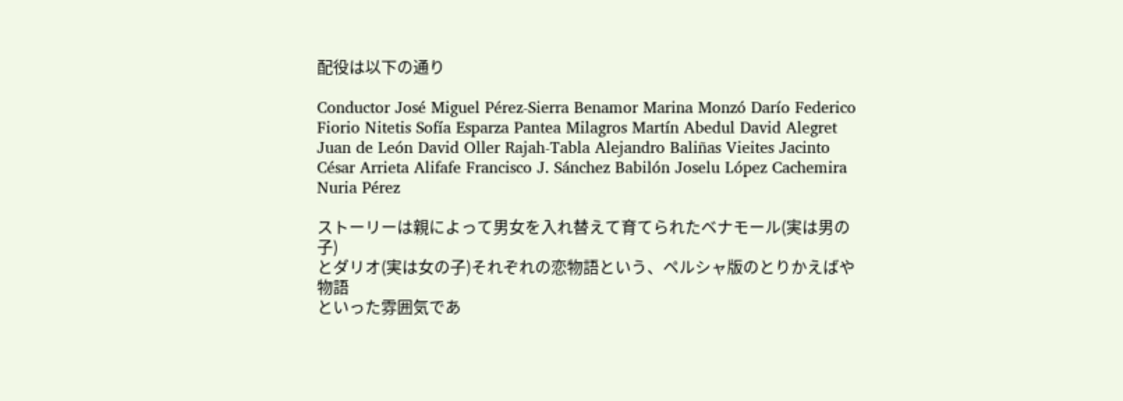配役は以下の通り

Conductor José Miguel Pérez-Sierra Benamor Marina Monzó Darío Federico Fiorio Nitetis Sofía Esparza Pantea Milagros Martín Abedul David Alegret
Juan de León David Oller Rajah-Tabla Alejandro Baliñas Vieites Jacinto César Arrieta Alifafe Francisco J. Sánchez Babilón Joselu López Cachemira Nuria Pérez

ストーリーは親によって男女を入れ替えて育てられたベナモール(実は男の子)
とダリオ(実は女の子)それぞれの恋物語という、ペルシャ版のとりかえばや物語
といった雰囲気であ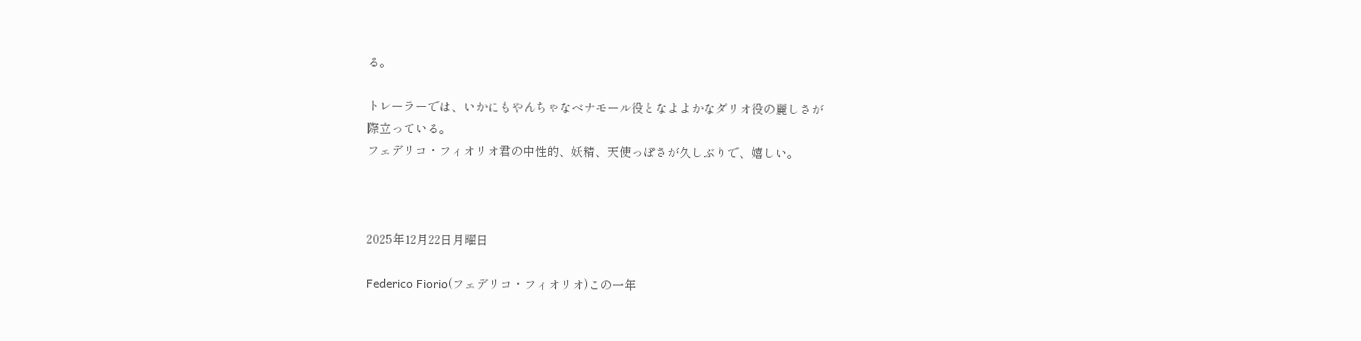る。

トレーラーでは、いかにもやんちゃなベナモール役となよよかなダリオ役の麗しさが
際立っている。
フェデリコ・フィオリオ君の中性的、妖精、天使っぽさが久しぶりで、嬉しい。



2025年12月22日月曜日

Federico Fiorio(フェデリコ・フィオリオ)この一年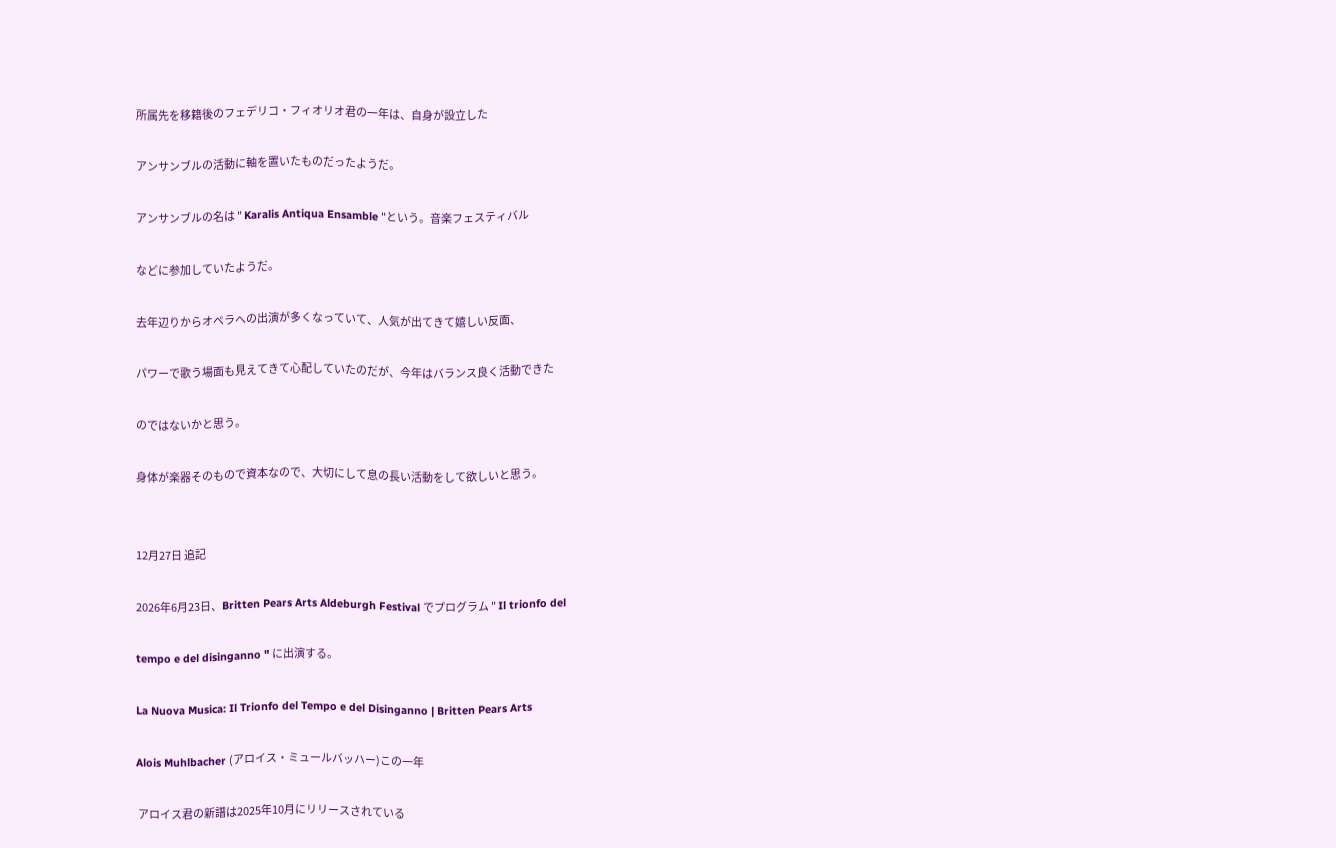所属先を移籍後のフェデリコ・フィオリオ君の一年は、自身が設立した

アンサンブルの活動に軸を置いたものだったようだ。

アンサンブルの名は " Karalis Antiqua Ensamble "という。音楽フェスティバル

などに参加していたようだ。

去年辺りからオペラへの出演が多くなっていて、人気が出てきて嬉しい反面、

パワーで歌う場面も見えてきて心配していたのだが、今年はバランス良く活動できた

のではないかと思う。

身体が楽器そのもので資本なので、大切にして息の長い活動をして欲しいと思う。


12月27日 追記

2026年6月23日、Britten Pears Arts Aldeburgh Festival でプログラム " Il trionfo del

tempo e del disinganno " に出演する。

La Nuova Musica: Il Trionfo del Tempo e del Disinganno | Britten Pears Arts

Alois Muhlbacher (アロイス・ミュールバッハー)この一年

 アロイス君の新譜は2025年10月にリリースされている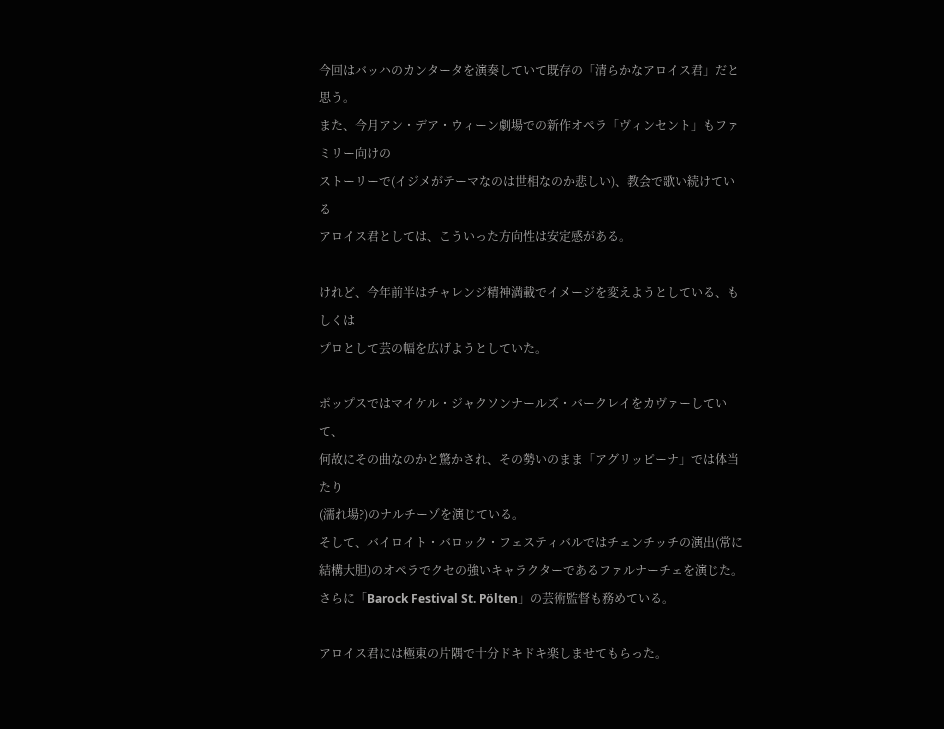今回はバッハのカンタータを演奏していて既存の「清らかなアロイス君」だと思う。
また、今月アン・デア・ウィーン劇場での新作オペラ「ヴィンセント」もファミリー向けの
ストーリーで(イジメがテーマなのは世相なのか悲しい)、教会で歌い続けている
アロイス君としては、こういった方向性は安定感がある。

けれど、今年前半はチャレンジ精神満載でイメージを変えようとしている、もしくは
プロとして芸の幅を広げようとしていた。

ポップスではマイケル・ジャクソンナールズ・バークレイをカヴァーしていて、
何故にその曲なのかと驚かされ、その勢いのまま「アグリッピーナ」では体当たり
(濡れ場?)のナルチーゾを演じている。
そして、バイロイト・バロック・フェスティバルではチェンチッチの演出(常に
結構大胆)のオペラでクセの強いキャラクターであるファルナーチェを演じた。
さらに「Barock Festival St. Pölten」の芸術監督も務めている。

アロイス君には極東の片隅で十分ドキドキ楽しませてもらった。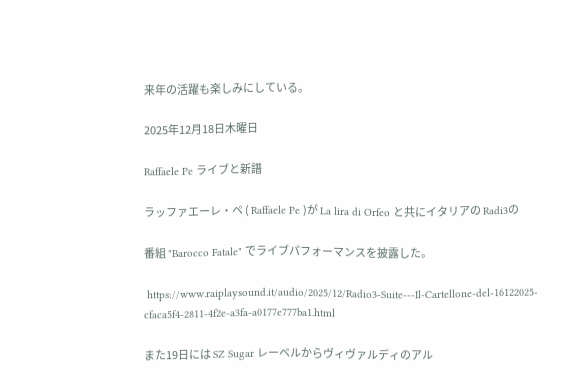来年の活躍も楽しみにしている。

2025年12月18日木曜日

Raffaele Pe ライブと新譜

ラッファエーレ・ペ ( Raffaele Pe )が La lira di Orfeo と共にイタリアの Radi3の

番組 "Barocco Fatale" でライブパフォーマンスを披露した。

 https://www.raiplaysound.it/audio/2025/12/Radio3-Suite---Il-Cartellone-del-16122025-cfaca5f4-2811-4f2e-a3fa-a0177e777ba1.html

また19日には SZ Sugar レーベルからヴィヴァルディのアル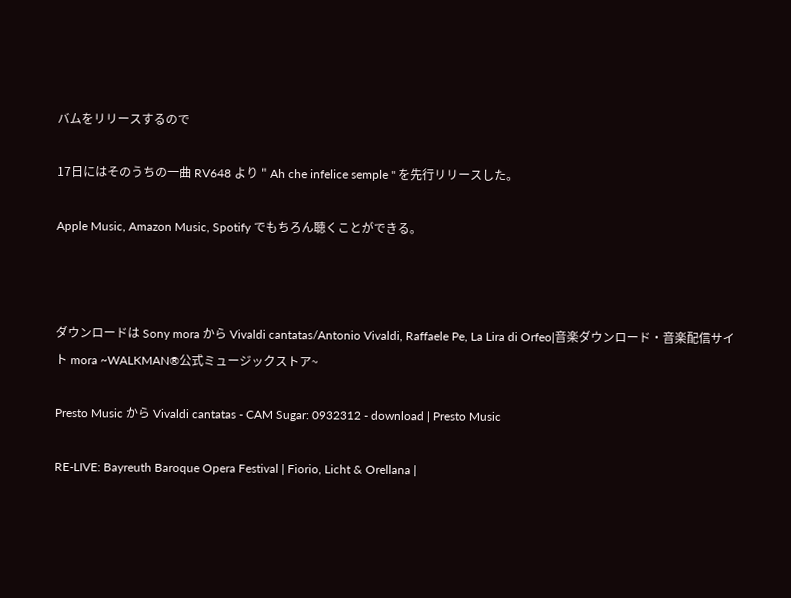バムをリリースするので

17日にはそのうちの一曲 RV648 より " Ah che infelice semple " を先行リリースした。

Apple Music, Amazon Music, Spotify でもちろん聴くことができる。



ダウンロードは Sony mora から Vivaldi cantatas/Antonio Vivaldi, Raffaele Pe, La Lira di Orfeo|音楽ダウンロード・音楽配信サイト mora ~WALKMAN®公式ミュージックストア~

Presto Music から Vivaldi cantatas - CAM Sugar: 0932312 - download | Presto Music

RE-LIVE: Bayreuth Baroque Opera Festival | Fiorio, Licht & Orellana |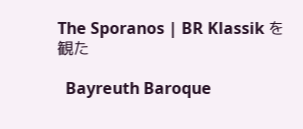The Sporanos | BR Klassik を観た

  Bayreuth Baroque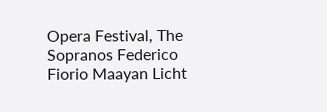Opera Festival, The Sopranos Federico Fiorio Maayan Licht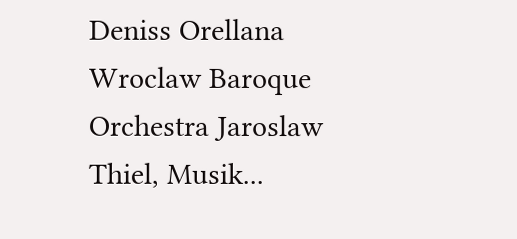Deniss Orellana Wroclaw Baroque Orchestra Jaroslaw Thiel, Musik...